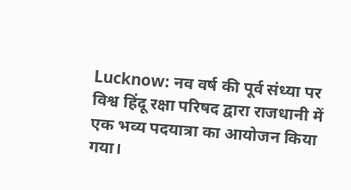Lucknow: नव वर्ष की पूर्व संध्या पर विश्व हिंदू रक्षा परिषद द्वारा राजधानी में एक भव्य पदयात्रा का आयोजन किया गया।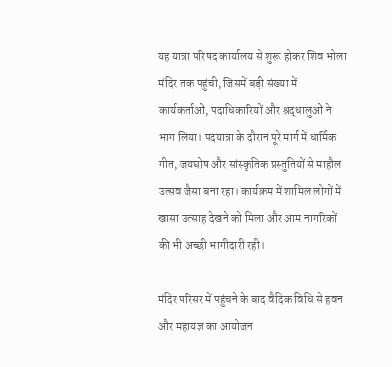यह यात्रा परिषद कार्यालय से शुरू होकर शिव भोला मंदिर तक पहुंची, जिसमें बड़ी संख्या में कार्यकर्ताओं, पदाधिकारियों और श्रद्धालुओं ने भाग लिया। पदयात्रा के दौरान पूरे मार्ग में धार्मिक गीत, जयघोष और सांस्कृतिक प्रस्तुतियों से माहौल उत्सव जैसा बना रहा। कार्यक्रम में शामिल लोगों में खासा उत्साह देखने को मिला और आम नागरिकों की भी अच्छी भागीदारी रही।

मंदिर परिसर में पहुंचने के बाद वैदिक विधि से हवन और महायज्ञ का आयोजन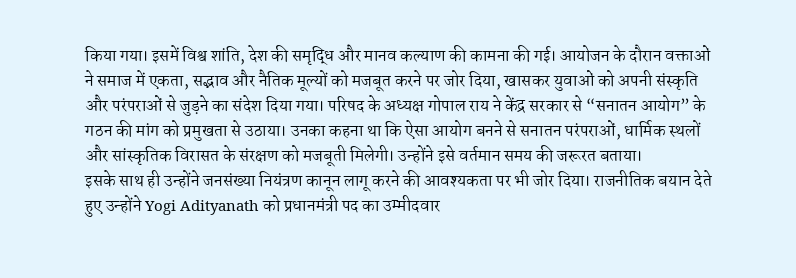किया गया। इसमें विश्व शांति, देश की समृद्धि और मानव कल्याण की कामना की गई। आयोजन के दौरान वक्ताओं ने समाज में एकता, सद्भाव और नैतिक मूल्यों को मजबूत करने पर जोर दिया, खासकर युवाओं को अपनी संस्कृति और परंपराओं से जुड़ने का संदेश दिया गया। परिषद के अध्यक्ष गोपाल राय ने केंद्र सरकार से “सनातन आयोग” के गठन की मांग को प्रमुखता से उठाया। उनका कहना था कि ऐसा आयोग बनने से सनातन परंपराओं, धार्मिक स्थलों और सांस्कृतिक विरासत के संरक्षण को मजबूती मिलेगी। उन्होंने इसे वर्तमान समय की जरूरत बताया।
इसके साथ ही उन्होंने जनसंख्या नियंत्रण कानून लागू करने की आवश्यकता पर भी जोर दिया। राजनीतिक बयान देते हुए उन्होंने Yogi Adityanath को प्रधानमंत्री पद का उम्मीदवार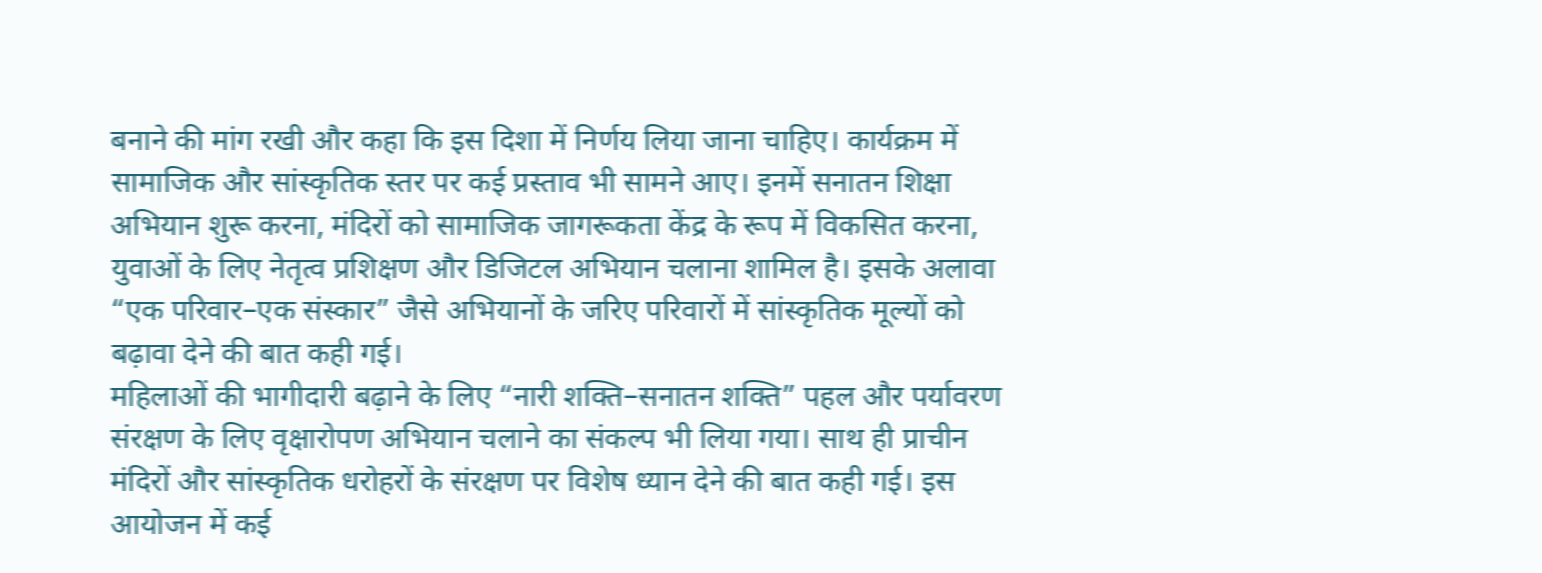बनाने की मांग रखी और कहा कि इस दिशा में निर्णय लिया जाना चाहिए। कार्यक्रम में सामाजिक और सांस्कृतिक स्तर पर कई प्रस्ताव भी सामने आए। इनमें सनातन शिक्षा अभियान शुरू करना, मंदिरों को सामाजिक जागरूकता केंद्र के रूप में विकसित करना, युवाओं के लिए नेतृत्व प्रशिक्षण और डिजिटल अभियान चलाना शामिल है। इसके अलावा “एक परिवार–एक संस्कार” जैसे अभियानों के जरिए परिवारों में सांस्कृतिक मूल्यों को बढ़ावा देने की बात कही गई।
महिलाओं की भागीदारी बढ़ाने के लिए “नारी शक्ति–सनातन शक्ति” पहल और पर्यावरण संरक्षण के लिए वृक्षारोपण अभियान चलाने का संकल्प भी लिया गया। साथ ही प्राचीन मंदिरों और सांस्कृतिक धरोहरों के संरक्षण पर विशेष ध्यान देने की बात कही गई। इस आयोजन में कई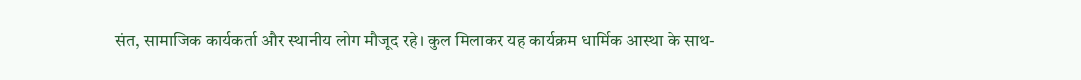संत, सामाजिक कार्यकर्ता और स्थानीय लोग मौजूद रहे। कुल मिलाकर यह कार्यक्रम धार्मिक आस्था के साथ-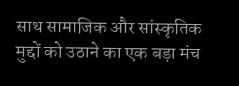साथ सामाजिक और सांस्कृतिक मुद्दों को उठाने का एक बड़ा मंच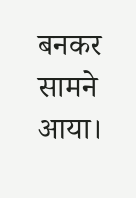बनकर सामने आया।